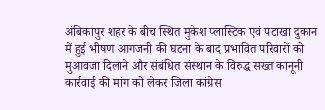अंबिकापुर शहर के बीच स्थित मुकेश प्लास्टिक एवं पटाखा दुकान में हुई भीषण आगजनी की घटना के बाद प्रभावित परिवारों को मुआवजा दिलाने और संबंधित संस्थान के विरुद्ध सख्त कानूनी कार्रवाई की मांग को लेकर जिला कांग्रेस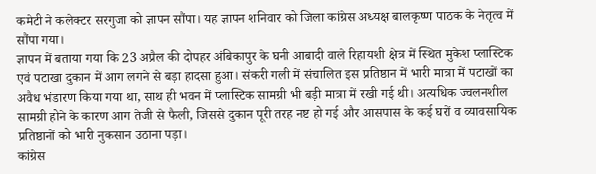कमेटी ने कलेक्टर सरगुजा को ज्ञापन सौंपा। यह ज्ञापन शनिवार को जिला कांग्रेस अध्यक्ष बालकृष्ण पाठक के नेतृत्व में सौंपा गया।
ज्ञापन में बताया गया कि 23 अप्रैल की दोपहर अंबिकापुर के घनी आबादी वाले रिहायशी क्षेत्र में स्थित मुकेश प्लास्टिक एवं पटाखा दुकान में आग लगने से बड़ा हादसा हुआ। संकरी गली में संचालित इस प्रतिष्ठान में भारी मात्रा में पटाखों का अवैध भंडारण किया गया था, साथ ही भवन में प्लास्टिक सामग्री भी बड़ी मात्रा में रखी गई थी। अत्यधिक ज्वलनशील सामग्री होने के कारण आग तेजी से फैली, जिससे दुकान पूरी तरह नष्ट हो गई और आसपास के कई घरों व व्यावसायिक प्रतिष्ठानों को भारी नुकसान उठाना पड़ा।
कांग्रेस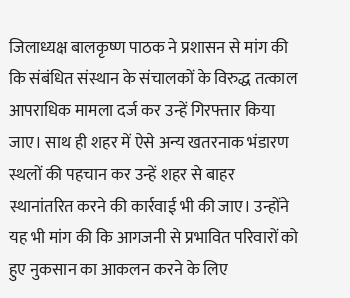जिलाध्यक्ष बालकृष्ण पाठक ने प्रशासन से मांग की कि संबंधित संस्थान के संचालकों के विरुद्ध तत्काल आपराधिक मामला दर्ज कर उन्हें गिरफ्तार किया जाए। साथ ही शहर में ऐसे अन्य खतरनाक भंडारण स्थलों की पहचान कर उन्हें शहर से बाहर स्थानांतरित करने की कार्रवाई भी की जाए। उन्होंने यह भी मांग की कि आगजनी से प्रभावित परिवारों को हुए नुकसान का आकलन करने के लिए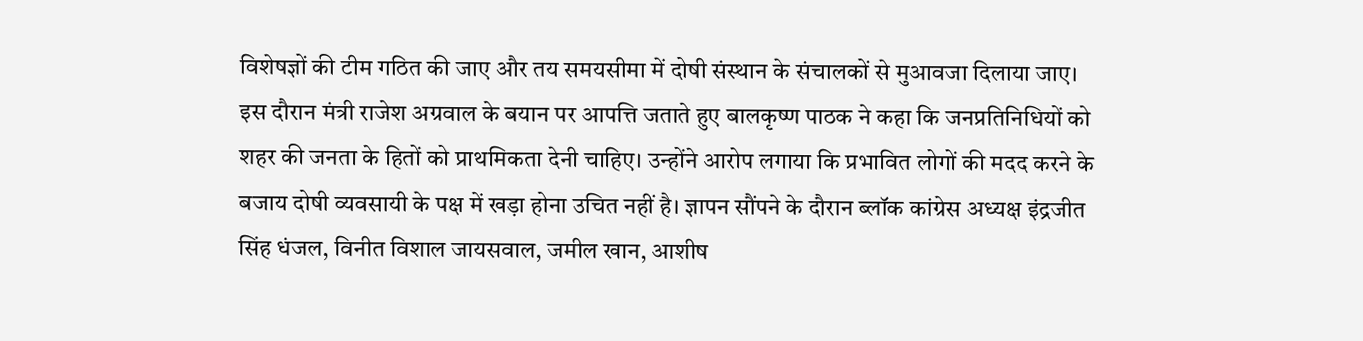विशेषज्ञों की टीम गठित की जाए और तय समयसीमा में दोषी संस्थान के संचालकों से मुआवजा दिलाया जाए।
इस दौरान मंत्री राजेश अग्रवाल के बयान पर आपत्ति जताते हुए बालकृष्ण पाठक ने कहा कि जनप्रतिनिधियों को शहर की जनता के हितों को प्राथमिकता देनी चाहिए। उन्होंने आरोप लगाया कि प्रभावित लोगों की मदद करने के बजाय दोषी व्यवसायी के पक्ष में खड़ा होना उचित नहीं है। ज्ञापन सौंपने के दौरान ब्लॉक कांग्रेस अध्यक्ष इंद्रजीत सिंह धंजल, विनीत विशाल जायसवाल, जमील खान, आशीष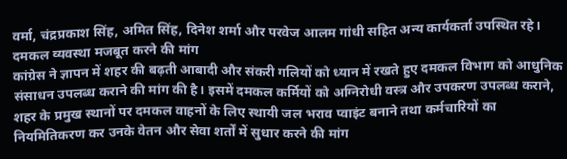वर्मा, चंद्रप्रकाश सिंह, अमित सिंह, दिनेश शर्मा और परवेज आलम गांधी सहित अन्य कार्यकर्ता उपस्थित रहे।
दमकल व्यवस्था मजबूत करने की मांग
कांग्रेस ने ज्ञापन में शहर की बढ़ती आबादी और संकरी गलियों को ध्यान में रखते हुए दमकल विभाग को आधुनिक संसाधन उपलब्ध कराने की मांग की है। इसमें दमकल कर्मियों को अग्निरोधी वस्त्र और उपकरण उपलब्ध कराने, शहर के प्रमुख स्थानों पर दमकल वाहनों के लिए स्थायी जल भराव प्वाइंट बनाने तथा कर्मचारियों का नियमितिकरण कर उनके वेतन और सेवा शर्तों में सुधार करने की मांग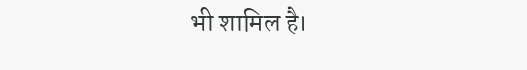भी शामिल है।